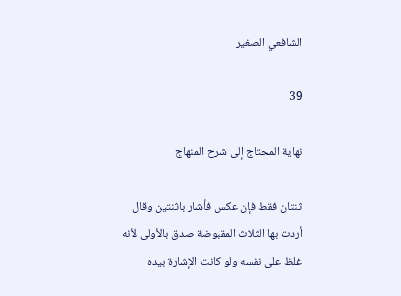الشافعي الصغير

39

نهاية المحتاج إلى شرح المنهاج

ثنتان فقط فإن عكس فأشار باثنتين وقال أردت بها الثلاث المقبوضة صدق بالأولى لأنه غلظ على نفسه ولو كانت الإشارة بيده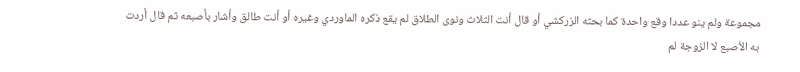مجموعة ولم ينو عددا وقع واحدة كما بحثه الزركشي أو قال أنت الثلاث ونوى الطلاق لم يقع ذكره الماوردي وغيره أو أنت طالق وأشار بأصبعه ثم قال أردت به الأصبع لا الزوجة لم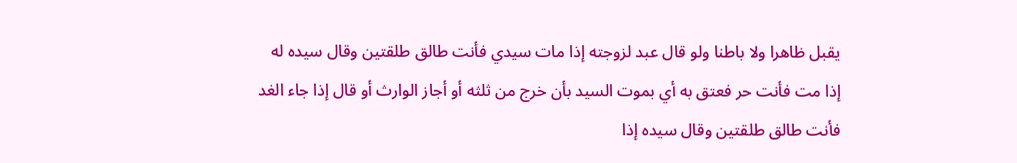يقبل ظاهرا ولا باطنا ولو قال عبد لزوجته إذا مات سيدي فأنت طالق طلقتين وقال سيده له إذا مت فأنت حر فعتق به أي بموت السيد بأن خرج من ثلثه أو أجاز الوارث أو قال إذا جاء الغد فأنت طالق طلقتين وقال سيده إذا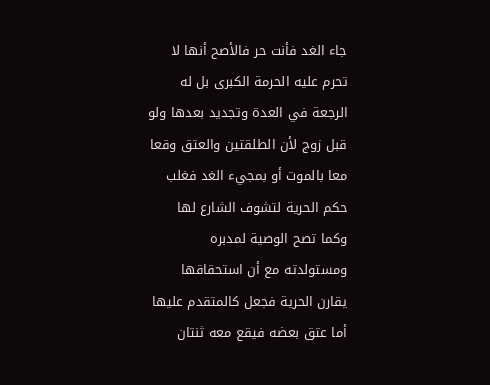جاء الغد فأنت حر فالأصح أنها لا تحرم عليه الحرمة الكبرى بل له الرجعة في العدة وتجديد بعدها ولو قبل زوج لأن الطلقتين والعتق وقعا معا بالموت أو بمجيء الغد فغلب حكم الحرية لتشوف الشارع لها وكما تصح الوصية لمدبره ومستولدته مع أن استحقاقها يقارن الحرية فجعل كالمتقدم عليها أما عتق بعضه فيقع معه ثنتان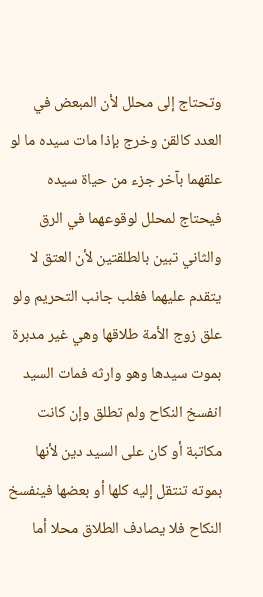وتحتاج إلى محلل لأن المبعض في العدد كالقن وخرج بإذا مات سيده ما لو علقهما بآخر جزء من حياة سيده فيحتاج لمحلل لوقوعهما في الرق والثاني تبين بالطلقتين لأن العتق لا يتقدم عليهما فغلب جانب التحريم ولو علق زوج الأمة طلاقها وهي غير مدبرة بموت سيدها وهو وارثه فمات السيد انفسخ النكاح ولم تطلق وإن كانت مكاتبة أو كان على السيد دين لأنها بموته تنتقل إليه كلها أو بعضها فينفسخ النكاح فلا يصادف الطلاق محلا أما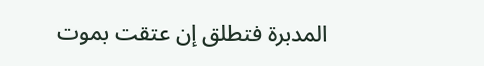المدبرة فتطلق إن عتقت بموت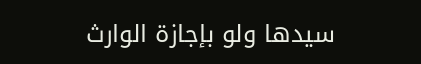سيدها ولو بإجازة الوارث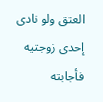العتق ولو نادى إحدى زوجتيه فأجابته